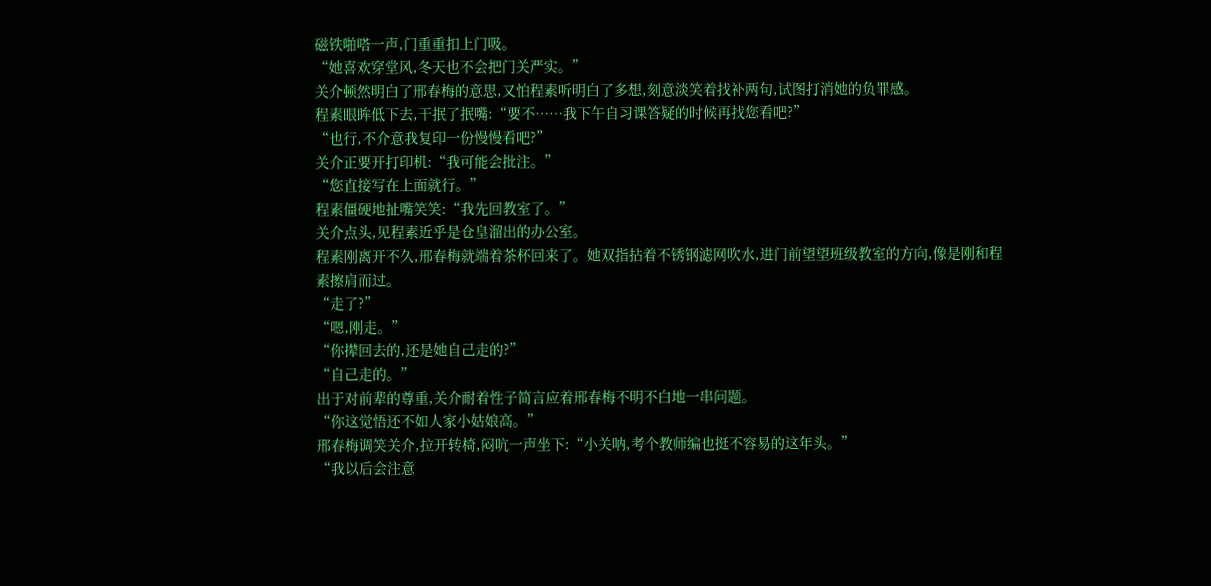磁铁啪嗒一声,门重重扣上门吸。
“她喜欢穿堂风,冬天也不会把门关严实。”
关介顿然明白了邢春梅的意思,又怕程素听明白了多想,刻意淡笑着找补两句,试图打消她的负罪感。
程素眼眸低下去,干抿了抿嘴:“要不……我下午自习课答疑的时候再找您看吧?”
“也行,不介意我复印一份慢慢看吧?”
关介正要开打印机:“我可能会批注。”
“您直接写在上面就行。”
程素僵硬地扯嘴笑笑:“我先回教室了。”
关介点头,见程素近乎是仓皇溜出的办公室。
程素刚离开不久,邢春梅就端着茶杯回来了。她双指拈着不锈钢滤网吹水,进门前望望班级教室的方向,像是刚和程素擦肩而过。
“走了?”
“嗯,刚走。”
“你撵回去的,还是她自己走的?”
“自己走的。”
出于对前辈的尊重,关介耐着性子简言应着邢春梅不明不白地一串问题。
“你这觉悟还不如人家小姑娘高。”
邢春梅调笑关介,拉开转椅,闷吭一声坐下:“小关呐,考个教师编也挺不容易的这年头。”
“我以后会注意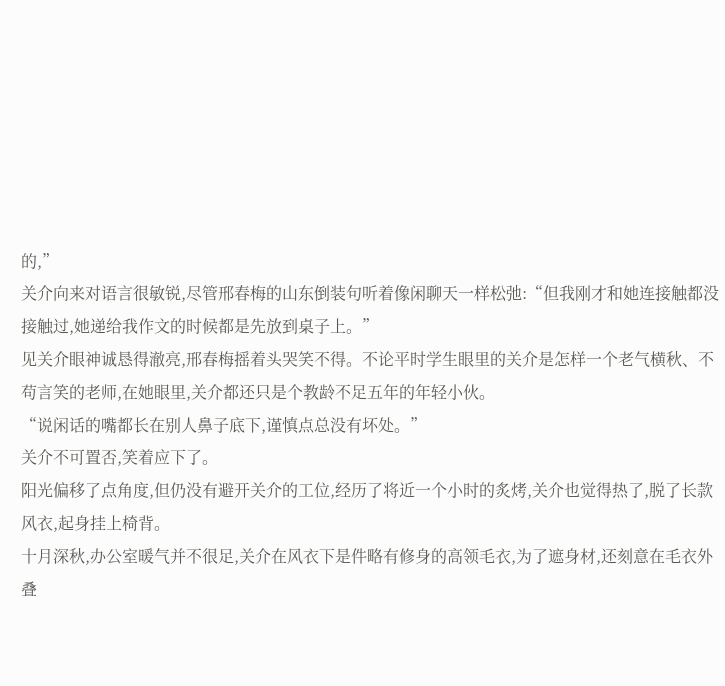的,”
关介向来对语言很敏锐,尽管邢春梅的山东倒装句听着像闲聊天一样松弛:“但我刚才和她连接触都没接触过,她递给我作文的时候都是先放到桌子上。”
见关介眼神诚恳得澈亮,邢春梅摇着头哭笑不得。不论平时学生眼里的关介是怎样一个老气横秋、不苟言笑的老师,在她眼里,关介都还只是个教龄不足五年的年轻小伙。
“说闲话的嘴都长在别人鼻子底下,谨慎点总没有坏处。”
关介不可置否,笑着应下了。
阳光偏移了点角度,但仍没有避开关介的工位,经历了将近一个小时的炙烤,关介也觉得热了,脱了长款风衣,起身挂上椅背。
十月深秋,办公室暖气并不很足,关介在风衣下是件略有修身的高领毛衣,为了遮身材,还刻意在毛衣外叠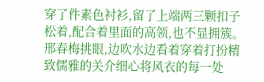穿了件素色衬衫,留了上端两三颗扣子松着,配合着里面的高领,也不显拥簇。
邢春梅挑眼,边吹水边看着穿着打扮精致儒雅的关介细心将风衣的每一处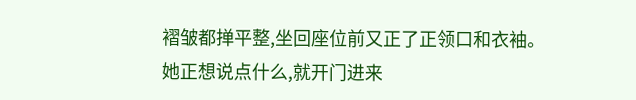褶皱都掸平整,坐回座位前又正了正领口和衣袖。
她正想说点什么,就开门进来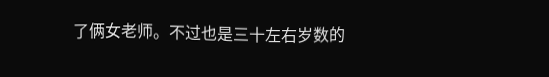了俩女老师。不过也是三十左右岁数的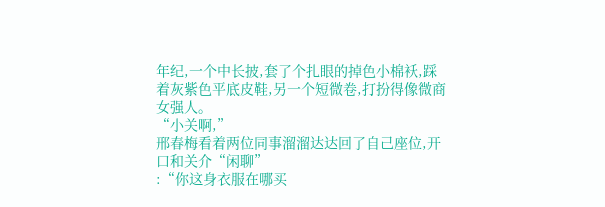年纪,一个中长披,套了个扎眼的掉色小棉袄,踩着灰紫色平底皮鞋,另一个短微卷,打扮得像微商女强人。
“小关啊,”
邢春梅看着两位同事溜溜达达回了自己座位,开口和关介“闲聊”
:“你这身衣服在哪买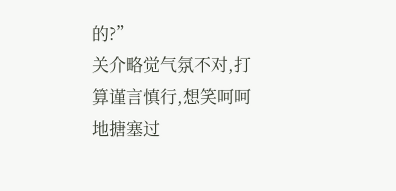的?”
关介略觉气氛不对,打算谨言慎行,想笑呵呵地搪塞过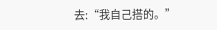去:“我自己搭的。”